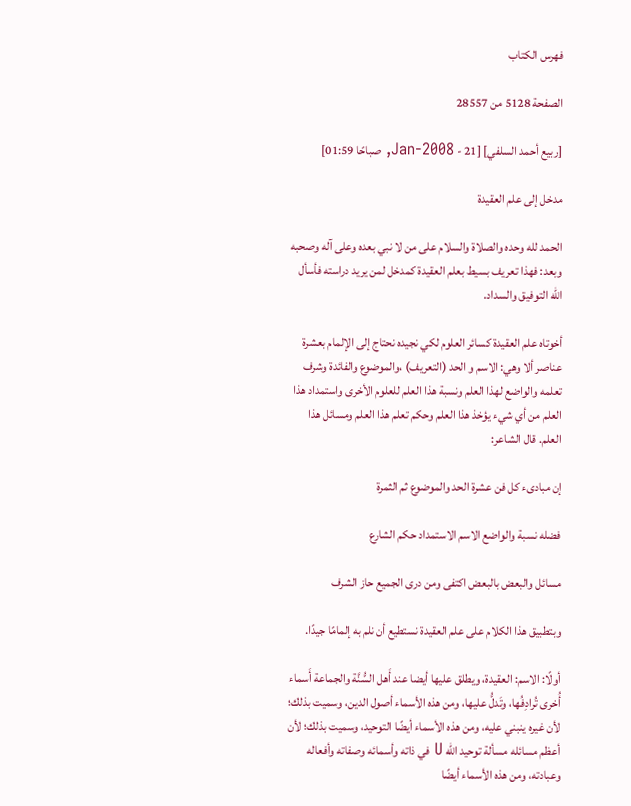فهرس الكتاب

الصفحة 5128 من 28557

[ربيع أحمد السلفي] [21 - Jan-2008, صباحًا 01:59]

مدخل إلى علم العقيدة

الحمد لله وحده والصلاة والسلام على من لا نبي بعده وعلى آله وصحبه وبعد: فهذا تعريف بسيط بعلم العقيدة كمدخل لمن يريد دراسته فأسأل الله التوفيق والسداد.

أخوتاه علم العقيدة كسائر العلوم لكي نجيده نحتاج إلى الإلمام بعشرة عناصر ألا وهي: الاسم و الحد (التعريف) ،والموضوع والفائدة وشرف تعلمه والواضع لهذا العلم ونسبة هذا العلم للعلوم الأخرى واستمداد هذا العلم من أي شيء يؤخذ هذا العلم وحكم تعلم هذا العلم ومسائل هذا العلم. قال الشاعر:

إن مبادىء كل فن عشرة الحد والموضوع ثم الثمرة

فضله نسبة والواضع الاسم الاستمداد حكم الشارع

مسائل والبعض بالبعض اكتفى ومن درى الجميع حاز الشرف

وبتطبيق هذا الكلام على علم العقيدة نستطيع أن نلم به إلمامًا جيدًا.

أولًا: الاسم: العقيدة، ويطلق عليها أيضا عند أَهل السُّنَّة والجماعة أَسماء أُخرى تُرادِفُها، وتَدلُّ عليها، ومن هذه الأسماء أصول الدين، وسميت بذلك؛ لأن غيره ينبني عليه، ومن هذه الأسماء أيضًا التوحيد، وسميت بذلك؛ لأن أعظم مسائله مسألة توحيد الله U في ذاته وأسمائه وصفاته وأفعاله وعبادته، ومن هذه الأسماء أيضًا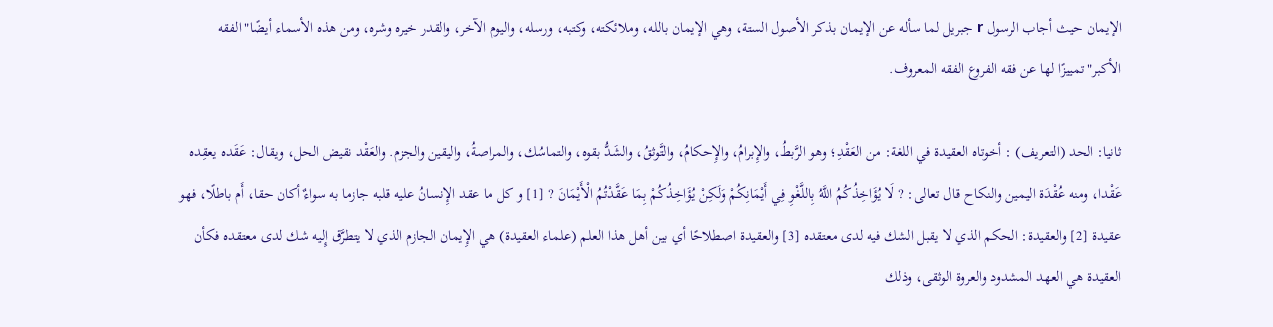الإيمان حيث أجاب الرسول r جبريل لما سأله عن الإيمان بذكر الأصول الستة، وهي الإيمان بالله، وملائكته، وكتبه، ورسله، واليوم الآخر، والقدر خيره وشره، ومن هذه الأسماء أيضًا"الفقه الأكبر"تمييزًا لها عن فقه الفروع الفقه المعروف.

ثانيا: الحد (التعريف) : أخوتاه العقيدة في اللغة: من العَقْدِ؛ وهو الرَّبطُ، والإِبرامُ، والإِحكامُ، والتَّوثقُ، والشَدُّ بقوه، والتماسُك، والمراصةُ، واليقين والجزم. والعَقْد نقيض الحل، ويقال: عَقَده يعقِده عَقْدا، ومنه عُقْدَة اليمين والنكاح قال تعالى: ? لَا يُؤَاخِذُكُمُ اللَّهُ بِاللَّغْوِ فِي أَيْمَانِكُمْ وَلَكِنْ يُؤَاخِذُكُمْ بِمَا عَقَّدْتُمُ الْأَيْمَانَ ? [1] و كل ما عقد الإِنسانُ عليه قلبه جازما به سواءٌ أكان حقا، أَم باطلًا، فهو عقيدة [2] والعقيدة: الحكم الذي لا يقبل الشك فيه لدى معتقده [3] والعقيدة اصطلاحًا أي بين أهل هذا العلم (علماء العقيدة) هي الإِيمان الجازم الذي لا يتطرَّق إِليه شك لدى معتقده فكأن العقيدة هي العهد المشدود والعروة الوثقى، وذلك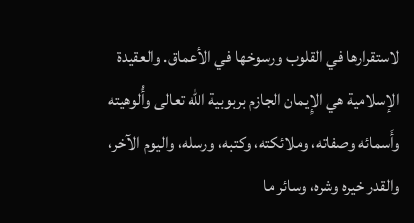لاستقرارها في القلوب ورسوخها في الأعماق. والعقيدة الإسلامية هي الإِيمان الجازم بربوبية اللّه تعالى وأُلوهيته وأَسمائه وصفاته، وملائكته، وكتبه، ورسله، واليوم الآخر، والقدر خيره وشره، وسائر ما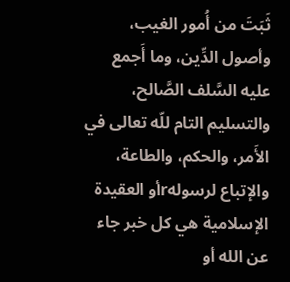ثَبَتَ من أُمور الغيب، وأصول الدِّين، وما أَجمع عليه السَّلف الصَّالح، والتسليم التام للّه تعالى في الأَمر، والحكم، والطاعة، والإتباع لرسولهrأو العقيدة الإسلامية هي كل خبر جاء عن الله أو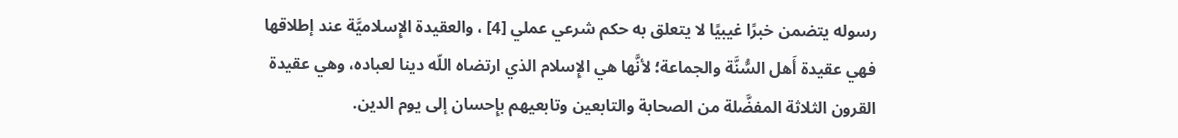رسوله يتضمن خبرًا غيبيًا لا يتعلق به حكم شرعي عملي [4] ، والعقيدة الإِسلاميَّة عند إطلاقها فهي عقيدة أَهل السُّنَّة والجماعة؛ لأنَّها هي الإِسلام الذي ارتضاه اللّه دينا لعباده، وهي عقيدة القرون الثلاثة المفضَّلة من الصحابة والتابعين وتابعيهم بإِحسان إلى يوم الدين.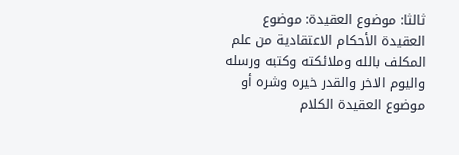ثالثا: موضوع العقيدة: موضوع العقيدة الأحكام الاعتقادية من علم المكلف بالله وملائكته وكتبه ورسله واليوم الاخر والقدر خيره وشره أو موضوع العقيدة الكلام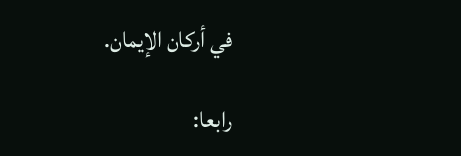في أركان الإيمان.

رابعا: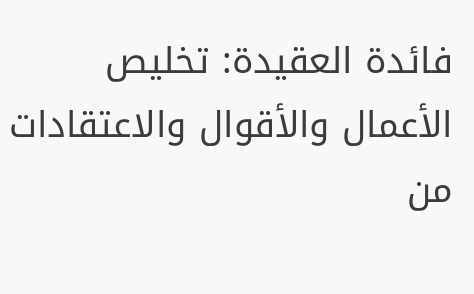فائدة العقيدة: تخليص الأعمال والأقوال والاعتقادات من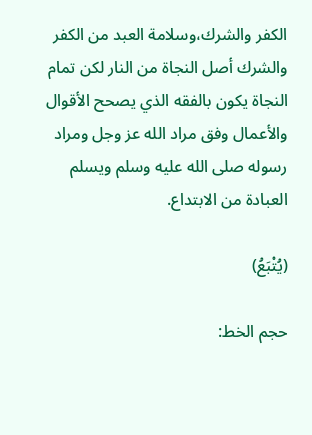الكفر والشرك،وسلامة العبد من الكفر والشرك أصل النجاة من النار لكن تمام النجاة يكون بالفقه الذي يصحح الأقوال والأعمال وفق مراد الله عز وجل ومراد رسوله صلى الله عليه وسلم ويسلم العبادة من الابتداع.

(يُتْبَعُ)

حجم الخط: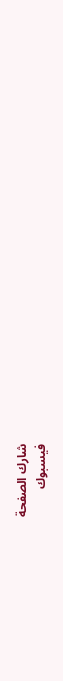شارك الصفحة
فيسبوك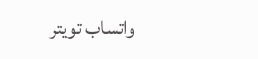واتساب تويتر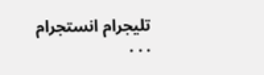تليجرام انستجرام
. . .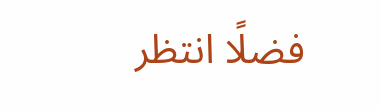فضلًا انتظر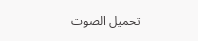تحميل الصوت